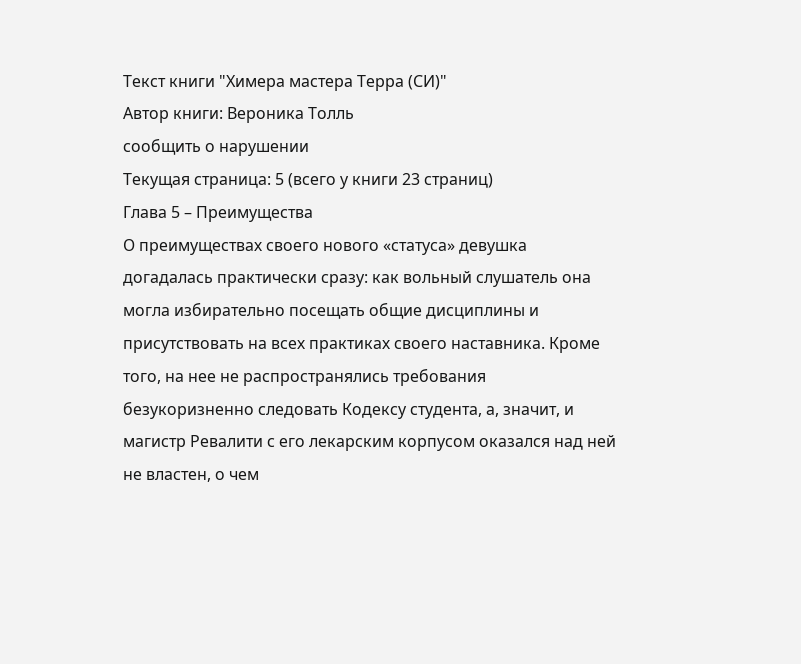Текст книги "Химера мастера Терра (СИ)"
Автор книги: Вероника Толль
сообщить о нарушении
Текущая страница: 5 (всего у книги 23 страниц)
Глава 5 – Преимущества
О преимуществах своего нового «статуса» девушка догадалась практически сразу: как вольный слушатель она могла избирательно посещать общие дисциплины и присутствовать на всех практиках своего наставника. Кроме того, на нее не распространялись требования безукоризненно следовать Кодексу студента, а, значит, и магистр Ревалити с его лекарским корпусом оказался над ней не властен, о чем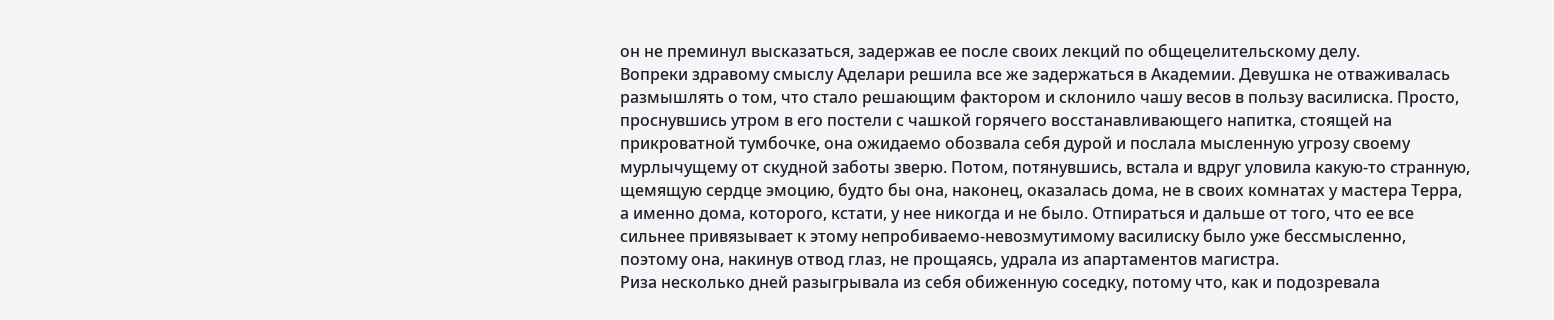он не преминул высказаться, задержав ее после своих лекций по общецелительскому делу.
Вопреки здравому смыслу Аделари решила все же задержаться в Академии. Девушка не отваживалась размышлять о том, что стало решающим фактором и склонило чашу весов в пользу василиска. Просто, проснувшись утром в его постели с чашкой горячего восстанавливающего напитка, стоящей на прикроватной тумбочке, она ожидаемо обозвала себя дурой и послала мысленную угрозу своему мурлычущему от скудной заботы зверю. Потом, потянувшись, встала и вдруг уловила какую-то странную, щемящую сердце эмоцию, будто бы она, наконец, оказалась дома, не в своих комнатах у мастера Терра, а именно дома, которого, кстати, у нее никогда и не было. Отпираться и дальше от того, что ее все сильнее привязывает к этому непробиваемо-невозмутимому василиску было уже бессмысленно, поэтому она, накинув отвод глаз, не прощаясь, удрала из апартаментов магистра.
Риза несколько дней разыгрывала из себя обиженную соседку, потому что, как и подозревала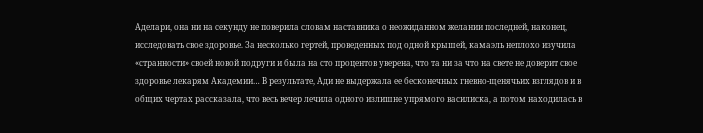Аделари, она ни на секунду не поверила словам наставника о неожиданном желании последней, наконец, исследовать свое здоровье. За несколько гертей, проведенных под одной крышей, камаэль неплохо изучила «странности» своей новой подруги и была на сто процентов уверена, что та ни за что на свете не доверит свое здоровье лекарям Академии… В результате, Ади не выдержала ее бесконечных гневно-щенячьих взглядов и в общих чертах рассказала, что весь вечер лечила одного излишне упрямого василиска, а потом находилась в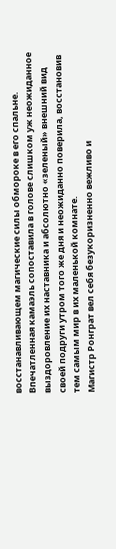восстанавливающем магические силы обмороке в его спальне. Впечатленная камаэль сопоставила в голове слишком уж неожиданное выздоровление их наставника и абсолютно «зеленый» внешний вид своей подруги утром того же дня и неожиданно поверила, восстановив тем самым мир в их маленькой комнате.
Магистр Ронграт вел себя безукоризненно вежливо и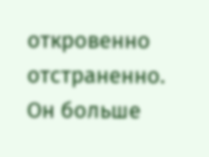откровенно отстраненно. Он больше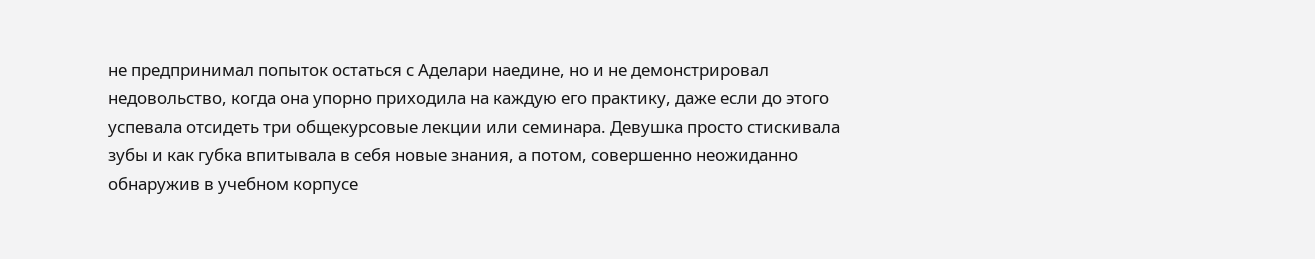не предпринимал попыток остаться с Аделари наедине, но и не демонстрировал недовольство, когда она упорно приходила на каждую его практику, даже если до этого успевала отсидеть три общекурсовые лекции или семинара. Девушка просто стискивала зубы и как губка впитывала в себя новые знания, а потом, совершенно неожиданно обнаружив в учебном корпусе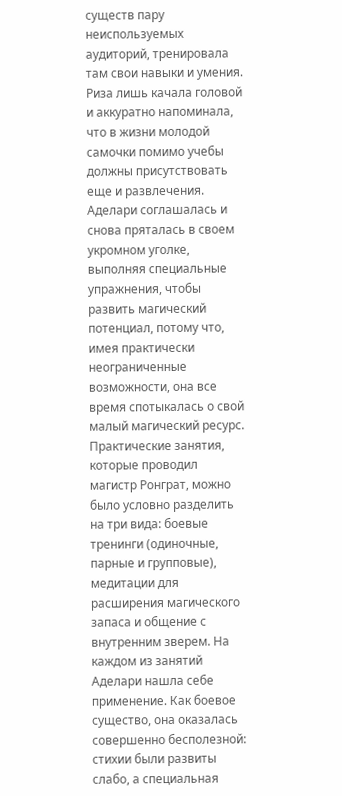существ пару неиспользуемых аудиторий, тренировала там свои навыки и умения. Риза лишь качала головой и аккуратно напоминала, что в жизни молодой самочки помимо учебы должны присутствовать еще и развлечения. Аделари соглашалась и снова пряталась в своем укромном уголке, выполняя специальные упражнения, чтобы развить магический потенциал, потому что, имея практически неограниченные возможности, она все время спотыкалась о свой малый магический ресурс.
Практические занятия, которые проводил магистр Ронграт, можно было условно разделить на три вида: боевые тренинги (одиночные, парные и групповые), медитации для расширения магического запаса и общение с внутренним зверем. На каждом из занятий Аделари нашла себе применение. Как боевое существо, она оказалась совершенно бесполезной: стихии были развиты слабо, а специальная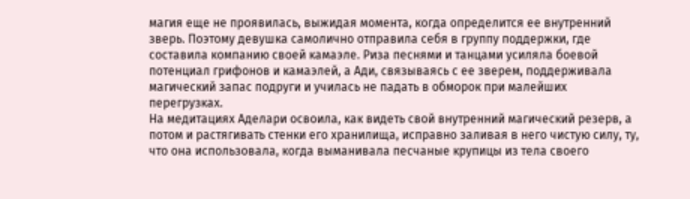магия еще не проявилась, выжидая момента, когда определится ее внутренний зверь. Поэтому девушка самолично отправила себя в группу поддержки, где составила компанию своей камаэле. Риза песнями и танцами усиляла боевой потенциал грифонов и камаэлей, а Ади, связываясь с ее зверем, поддерживала магический запас подруги и училась не падать в обморок при малейших перегрузках.
На медитациях Аделари освоила, как видеть свой внутренний магический резерв, а потом и растягивать стенки его хранилища, исправно заливая в него чистую силу, ту, что она использовала, когда выманивала песчаные крупицы из тела своего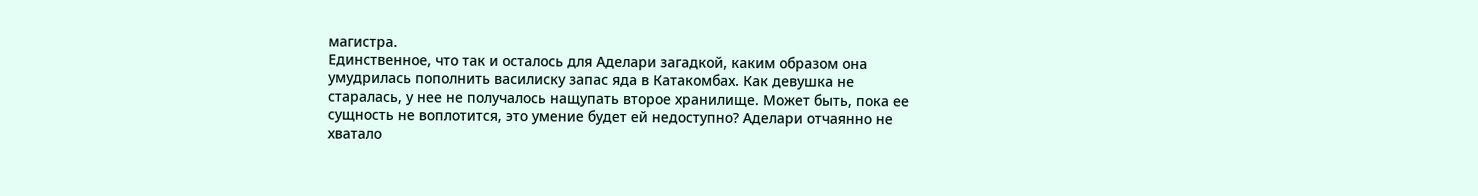магистра.
Единственное, что так и осталось для Аделари загадкой, каким образом она умудрилась пополнить василиску запас яда в Катакомбах. Как девушка не старалась, у нее не получалось нащупать второе хранилище. Может быть, пока ее сущность не воплотится, это умение будет ей недоступно? Аделари отчаянно не хватало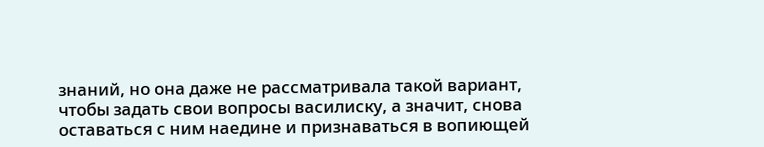знаний, но она даже не рассматривала такой вариант, чтобы задать свои вопросы василиску, а значит, снова оставаться с ним наедине и признаваться в вопиющей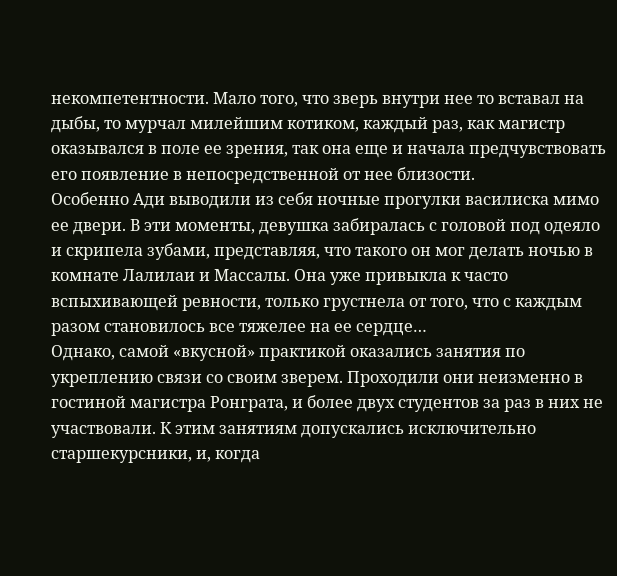некомпетентности. Мало того, что зверь внутри нее то вставал на дыбы, то мурчал милейшим котиком, каждый раз, как магистр оказывался в поле ее зрения, так она еще и начала предчувствовать его появление в непосредственной от нее близости.
Особенно Ади выводили из себя ночные прогулки василиска мимо ее двери. В эти моменты, девушка забиралась с головой под одеяло и скрипела зубами, представляя, что такого он мог делать ночью в комнате Лалилаи и Массалы. Она уже привыкла к часто вспыхивающей ревности, только грустнела от того, что с каждым разом становилось все тяжелее на ее сердце…
Однако, самой «вкусной» практикой оказались занятия по укреплению связи со своим зверем. Проходили они неизменно в гостиной магистра Ронграта, и более двух студентов за раз в них не участвовали. К этим занятиям допускались исключительно старшекурсники, и, когда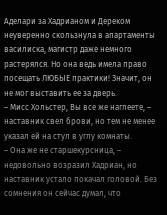Аделари за Хадрианом и Дереком неуверенно скользнула в апартаменты василиска, магистр даже немного растерялся. Но она ведь имела право посещать ЛЮБЫЕ практики! Значит, он не мог выставить ее за дверь.
– Мисс Хольстер, Вы все же наглеете, – наставник свел брови, но тем не менее указал ей на стул в углу комнаты.
– Она же не старшекурсница, – недовольно возразил Хадриан, но наставник устало покачал головой. Без сомнения он сейчас думал, что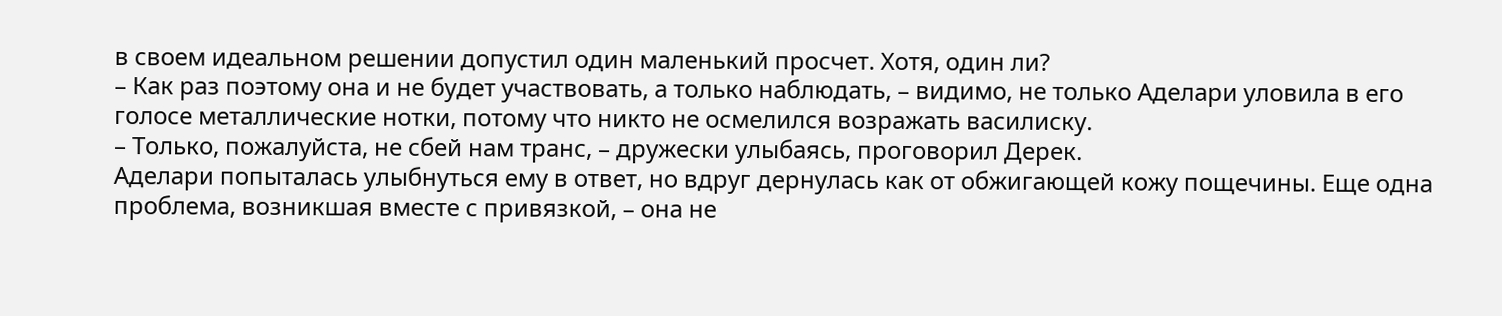в своем идеальном решении допустил один маленький просчет. Хотя, один ли?
– Как раз поэтому она и не будет участвовать, а только наблюдать, – видимо, не только Аделари уловила в его голосе металлические нотки, потому что никто не осмелился возражать василиску.
– Только, пожалуйста, не сбей нам транс, – дружески улыбаясь, проговорил Дерек.
Аделари попыталась улыбнуться ему в ответ, но вдруг дернулась как от обжигающей кожу пощечины. Еще одна проблема, возникшая вместе с привязкой, – она не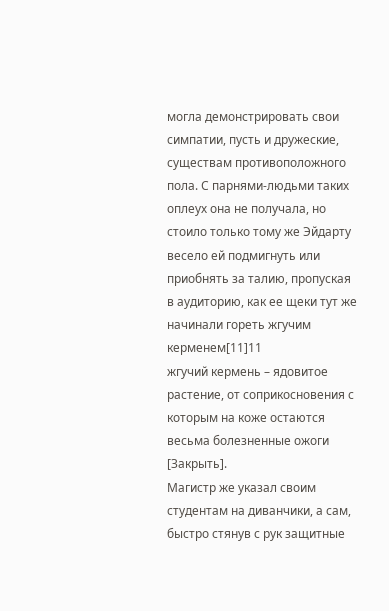могла демонстрировать свои симпатии, пусть и дружеские, существам противоположного пола. С парнями-людьми таких оплеух она не получала, но стоило только тому же Эйдарту весело ей подмигнуть или приобнять за талию, пропуская в аудиторию, как ее щеки тут же начинали гореть жгучим керменем[11]11
жгучий кермень – ядовитое растение, от соприкосновения с которым на коже остаются весьма болезненные ожоги
[Закрыть].
Магистр же указал своим студентам на диванчики, а сам, быстро стянув с рук защитные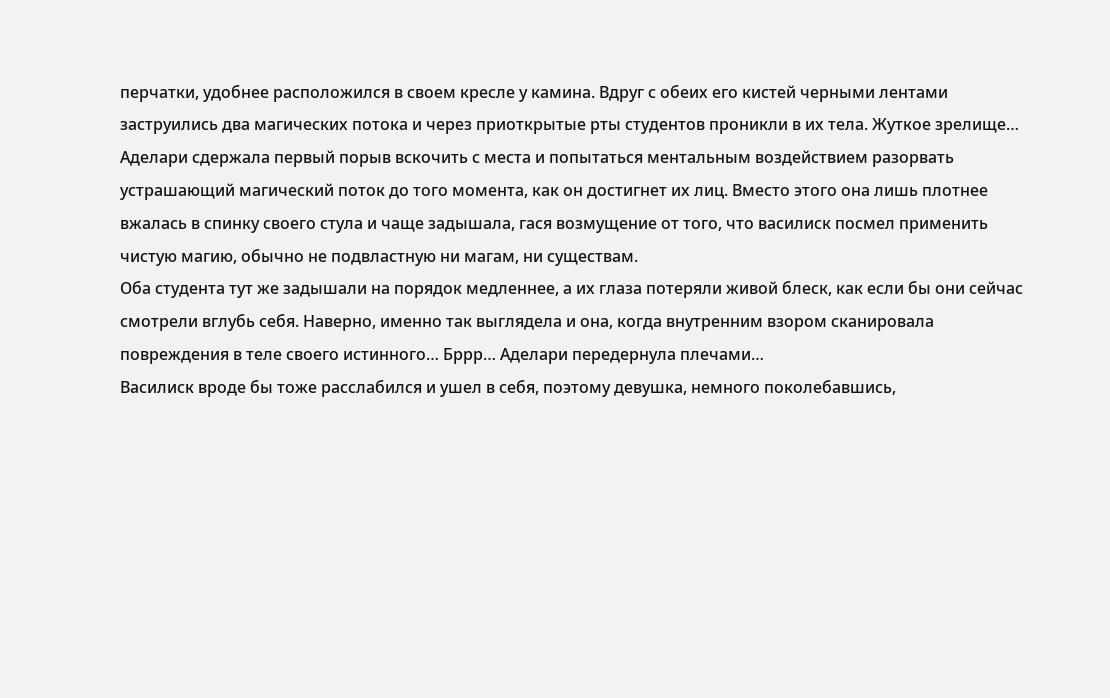перчатки, удобнее расположился в своем кресле у камина. Вдруг с обеих его кистей черными лентами заструились два магических потока и через приоткрытые рты студентов проникли в их тела. Жуткое зрелище… Аделари сдержала первый порыв вскочить с места и попытаться ментальным воздействием разорвать устрашающий магический поток до того момента, как он достигнет их лиц. Вместо этого она лишь плотнее вжалась в спинку своего стула и чаще задышала, гася возмущение от того, что василиск посмел применить чистую магию, обычно не подвластную ни магам, ни существам.
Оба студента тут же задышали на порядок медленнее, а их глаза потеряли живой блеск, как если бы они сейчас смотрели вглубь себя. Наверно, именно так выглядела и она, когда внутренним взором сканировала повреждения в теле своего истинного… Бррр… Аделари передернула плечами…
Василиск вроде бы тоже расслабился и ушел в себя, поэтому девушка, немного поколебавшись,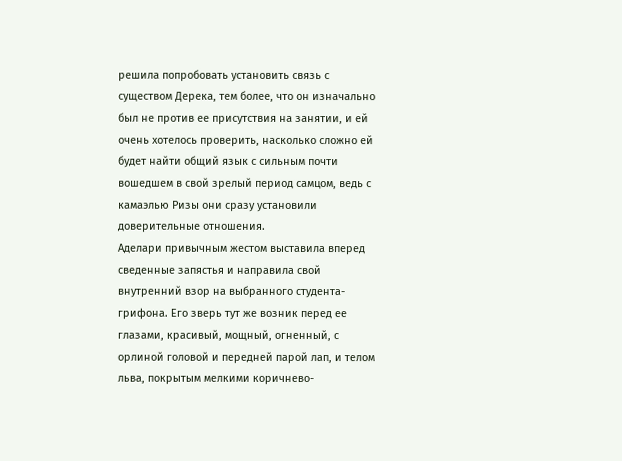решила попробовать установить связь с существом Дерека, тем более, что он изначально был не против ее присутствия на занятии, и ей очень хотелось проверить, насколько сложно ей будет найти общий язык с сильным почти вошедшем в свой зрелый период самцом, ведь с камаэлью Ризы они сразу установили доверительные отношения.
Аделари привычным жестом выставила вперед сведенные запястья и направила свой внутренний взор на выбранного студента-грифона. Его зверь тут же возник перед ее глазами, красивый, мощный, огненный, с орлиной головой и передней парой лап, и телом льва, покрытым мелкими коричнево-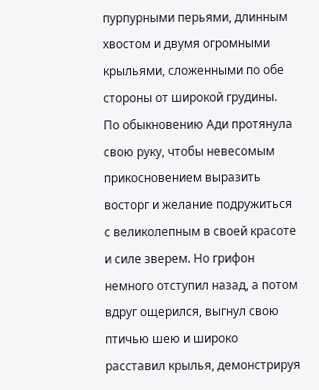пурпурными перьями, длинным хвостом и двумя огромными крыльями, сложенными по обе стороны от широкой грудины.
По обыкновению Ади протянула свою руку, чтобы невесомым прикосновением выразить восторг и желание подружиться с великолепным в своей красоте и силе зверем. Но грифон немного отступил назад, а потом вдруг ощерился, выгнул свою птичью шею и широко расставил крылья, демонстрируя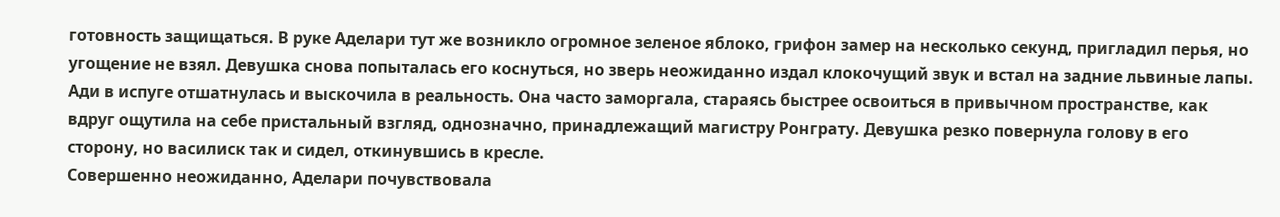готовность защищаться. В руке Аделари тут же возникло огромное зеленое яблоко, грифон замер на несколько секунд, пригладил перья, но угощение не взял. Девушка снова попыталась его коснуться, но зверь неожиданно издал клокочущий звук и встал на задние львиные лапы. Ади в испуге отшатнулась и выскочила в реальность. Она часто заморгала, стараясь быстрее освоиться в привычном пространстве, как вдруг ощутила на себе пристальный взгляд, однозначно, принадлежащий магистру Ронграту. Девушка резко повернула голову в его сторону, но василиск так и сидел, откинувшись в кресле.
Совершенно неожиданно, Аделари почувствовала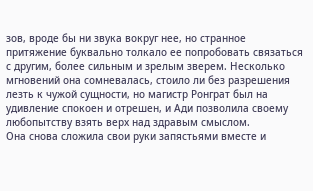зов, вроде бы ни звука вокруг нее, но странное притяжение буквально толкало ее попробовать связаться с другим, более сильным и зрелым зверем. Несколько мгновений она сомневалась, стоило ли без разрешения лезть к чужой сущности, но магистр Ронграт был на удивление спокоен и отрешен, и Ади позволила своему любопытству взять верх над здравым смыслом.
Она снова сложила свои руки запястьями вместе и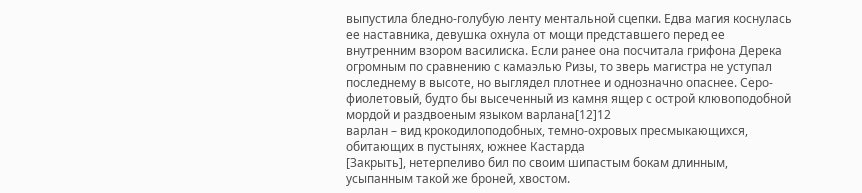выпустила бледно-голубую ленту ментальной сцепки. Едва магия коснулась ее наставника, девушка охнула от мощи представшего перед ее внутренним взором василиска. Если ранее она посчитала грифона Дерека огромным по сравнению с камаэлью Ризы, то зверь магистра не уступал последнему в высоте, но выглядел плотнее и однозначно опаснее. Серо-фиолетовый, будто бы высеченный из камня ящер с острой клювоподобной мордой и раздвоеным языком варлана[12]12
варлан – вид крокодилоподобных, темно-охровых пресмыкающихся, обитающих в пустынях, южнее Кастарда
[Закрыть], нетерпеливо бил по своим шипастым бокам длинным, усыпанным такой же броней, хвостом.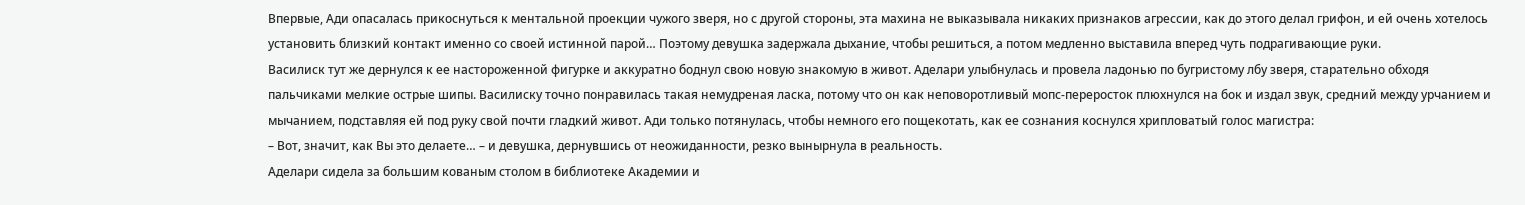Впервые, Ади опасалась прикоснуться к ментальной проекции чужого зверя, но с другой стороны, эта махина не выказывала никаких признаков агрессии, как до этого делал грифон, и ей очень хотелось установить близкий контакт именно со своей истинной парой… Поэтому девушка задержала дыхание, чтобы решиться, а потом медленно выставила вперед чуть подрагивающие руки.
Василиск тут же дернулся к ее настороженной фигурке и аккуратно боднул свою новую знакомую в живот. Аделари улыбнулась и провела ладонью по бугристому лбу зверя, старательно обходя пальчиками мелкие острые шипы. Василиску точно понравилась такая немудреная ласка, потому что он как неповоротливый мопс-переросток плюхнулся на бок и издал звук, средний между урчанием и мычанием, подставляя ей под руку свой почти гладкий живот. Ади только потянулась, чтобы немного его пощекотать, как ее сознания коснулся хрипловатый голос магистра:
– Вот, значит, как Вы это делаете… – и девушка, дернувшись от неожиданности, резко вынырнула в реальность.
Аделари сидела за большим кованым столом в библиотеке Академии и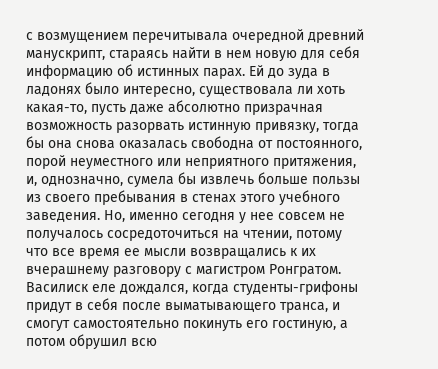с возмущением перечитывала очередной древний манускрипт, стараясь найти в нем новую для себя информацию об истинных парах. Ей до зуда в ладонях было интересно, существовала ли хоть какая-то, пусть даже абсолютно призрачная возможность разорвать истинную привязку, тогда бы она снова оказалась свободна от постоянного, порой неуместного или неприятного притяжения, и, однозначно, сумела бы извлечь больше пользы из своего пребывания в стенах этого учебного заведения. Но, именно сегодня у нее совсем не получалось сосредоточиться на чтении, потому что все время ее мысли возвращались к их вчерашнему разговору с магистром Ронгратом.
Василиск еле дождался, когда студенты-грифоны придут в себя после выматывающего транса, и смогут самостоятельно покинуть его гостиную, а потом обрушил всю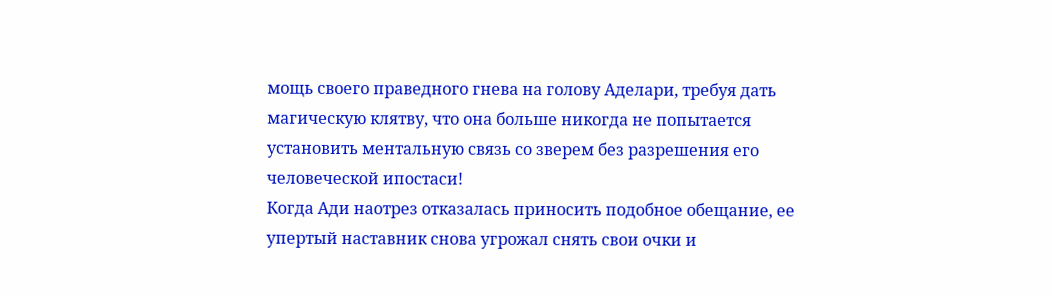мощь своего праведного гнева на голову Аделари, требуя дать магическую клятву, что она больше никогда не попытается установить ментальную связь со зверем без разрешения его человеческой ипостаси!
Когда Ади наотрез отказалась приносить подобное обещание, ее упертый наставник снова угрожал снять свои очки и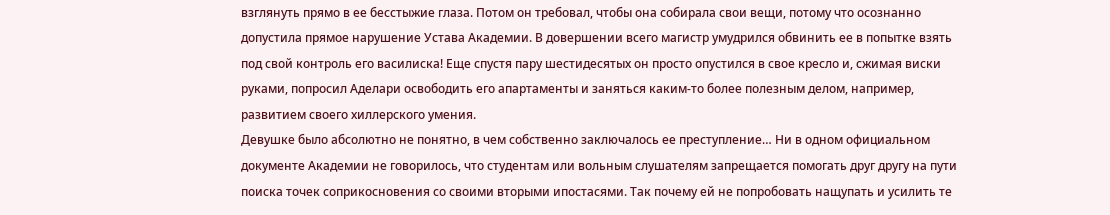взглянуть прямо в ее бесстыжие глаза. Потом он требовал, чтобы она собирала свои вещи, потому что осознанно допустила прямое нарушение Устава Академии. В довершении всего магистр умудрился обвинить ее в попытке взять под свой контроль его василиска! Еще спустя пару шестидесятых он просто опустился в свое кресло и, сжимая виски руками, попросил Аделари освободить его апартаменты и заняться каким-то более полезным делом, например, развитием своего хиллерского умения.
Девушке было абсолютно не понятно, в чем собственно заключалось ее преступление… Ни в одном официальном документе Академии не говорилось, что студентам или вольным слушателям запрещается помогать друг другу на пути поиска точек соприкосновения со своими вторыми ипостасями. Так почему ей не попробовать нащупать и усилить те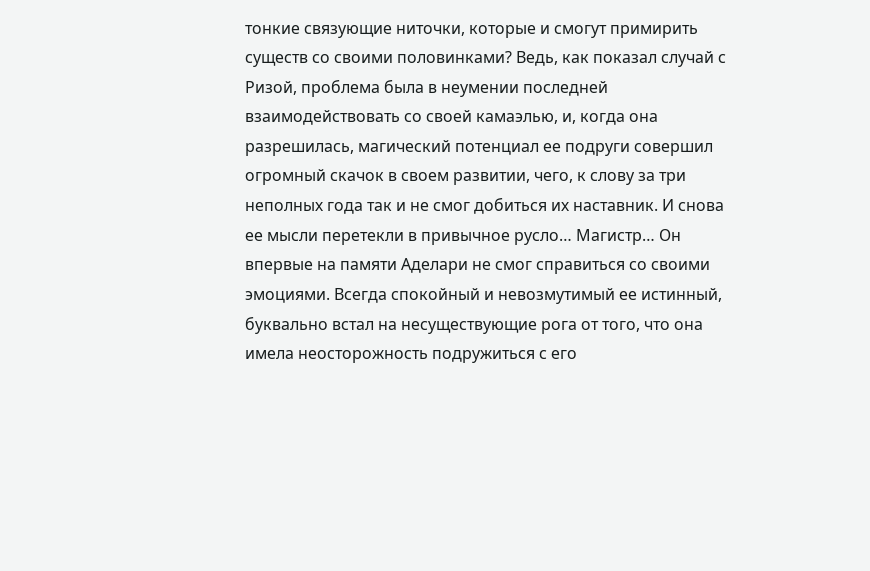тонкие связующие ниточки, которые и смогут примирить существ со своими половинками? Ведь, как показал случай с Ризой, проблема была в неумении последней взаимодействовать со своей камаэлью, и, когда она разрешилась, магический потенциал ее подруги совершил огромный скачок в своем развитии, чего, к слову за три неполных года так и не смог добиться их наставник. И снова ее мысли перетекли в привычное русло… Магистр… Он впервые на памяти Аделари не смог справиться со своими эмоциями. Всегда спокойный и невозмутимый ее истинный, буквально встал на несуществующие рога от того, что она имела неосторожность подружиться с его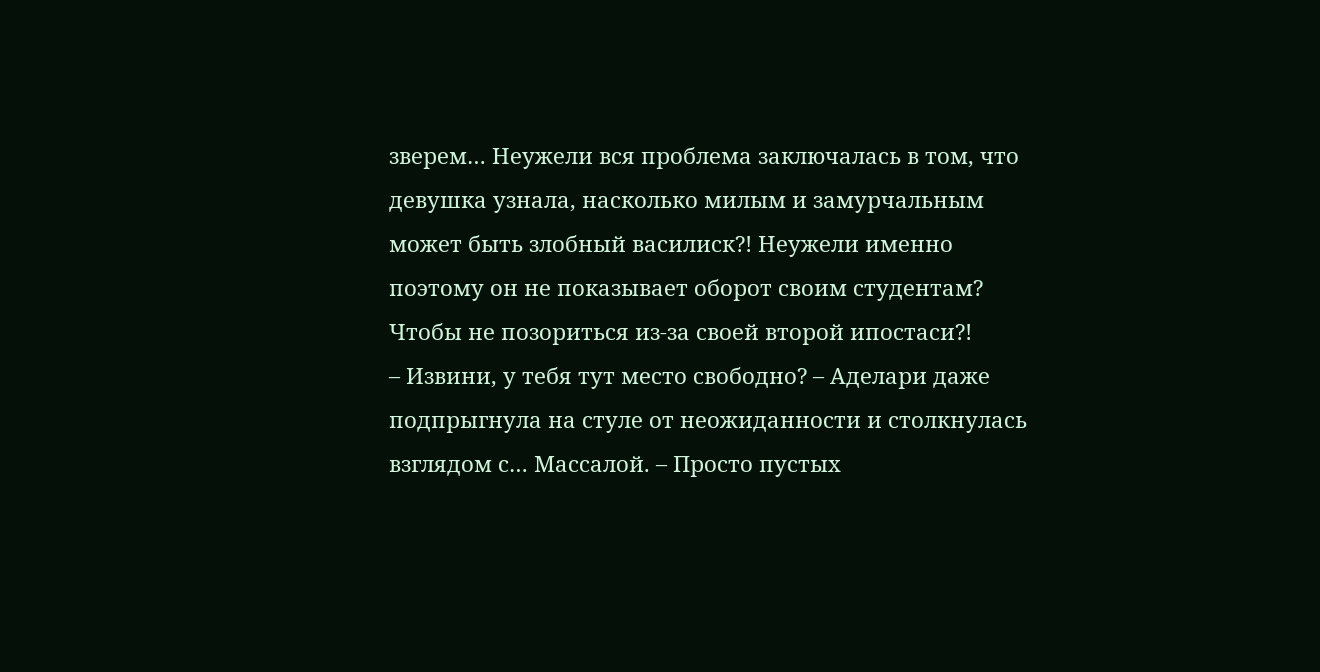зверем… Неужели вся проблема заключалась в том, что девушка узнала, насколько милым и замурчальным может быть злобный василиск?! Неужели именно поэтому он не показывает оборот своим студентам? Чтобы не позориться из-за своей второй ипостаси?!
– Извини, у тебя тут место свободно? – Аделари даже подпрыгнула на стуле от неожиданности и столкнулась взглядом с… Массалой. – Просто пустых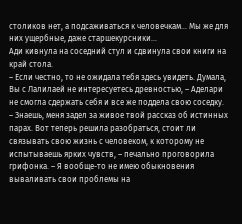столиков нет, а подсаживаться к человечкам… Мы же для них ущербные, даже старшекурсники…
Ади кивнула на соседний стул и сдвинула свои книги на край стола.
– Если честно, то не ожидала тебя здесь увидеть. Думала, Вы с Лалилаей не интересуетесь древностью, – Аделари не смогла сдержать себя и все же поддела свою соседку.
– Знаешь, меня задел за живое твой рассказ об истинных парах. Вот теперь решила разобраться, стоит ли связывать свою жизнь с человеком, к которому не испытываешь ярких чувств, – печально проговорила грифонка. – Я вообще-то не имею обыкновения вываливать свои проблемы на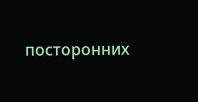посторонних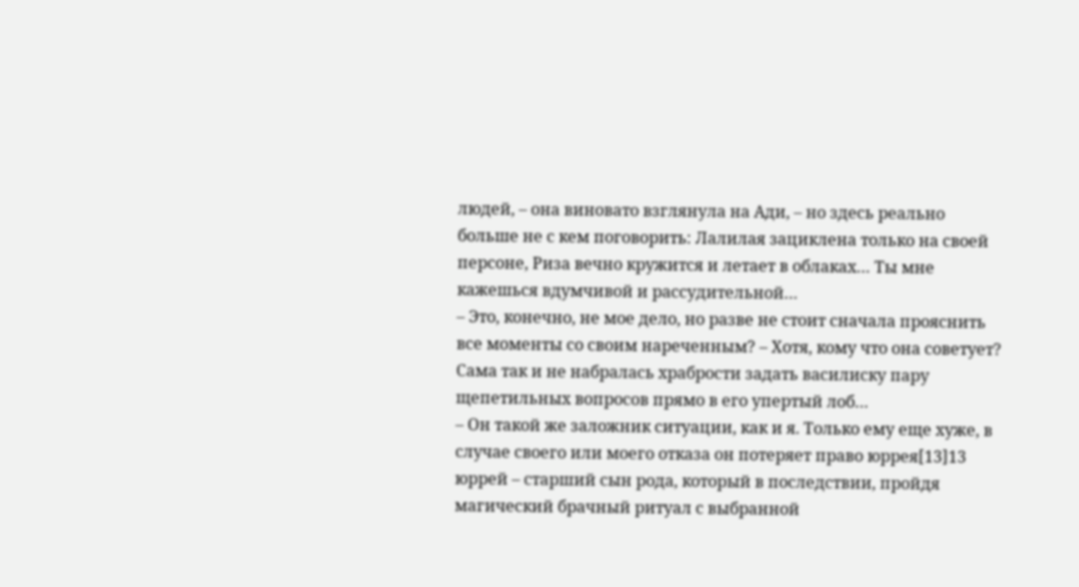людей, – она виновато взглянула на Ади, – но здесь реально больше не с кем поговорить: Лалилая зациклена только на своей персоне, Риза вечно кружится и летает в облаках… Ты мне кажешься вдумчивой и рассудительной…
– Это, конечно, не мое дело, но разве не стоит сначала прояснить все моменты со своим нареченным? – Хотя, кому что она советует? Сама так и не набралась храбрости задать василиску пару щепетильных вопросов прямо в его упертый лоб…
– Он такой же заложник ситуации, как и я. Только ему еще хуже, в случае своего или моего отказа он потеряет право юррея[13]13
юррей – старший сын рода, который в последствии, пройдя магический брачный ритуал с выбранной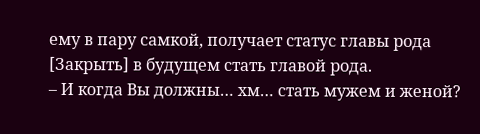ему в пару самкой, получает статус главы рода
[Закрыть] в будущем стать главой рода.
– И когда Вы должны… хм… стать мужем и женой?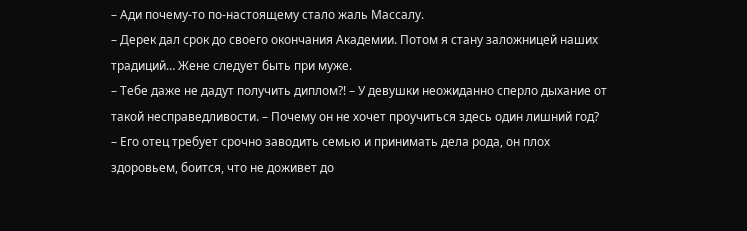– Ади почему-то по-настоящему стало жаль Массалу.
– Дерек дал срок до своего окончания Академии. Потом я стану заложницей наших традиций… Жене следует быть при муже.
– Тебе даже не дадут получить диплом?! – У девушки неожиданно сперло дыхание от такой несправедливости. – Почему он не хочет проучиться здесь один лишний год?
– Его отец требует срочно заводить семью и принимать дела рода, он плох здоровьем, боится, что не доживет до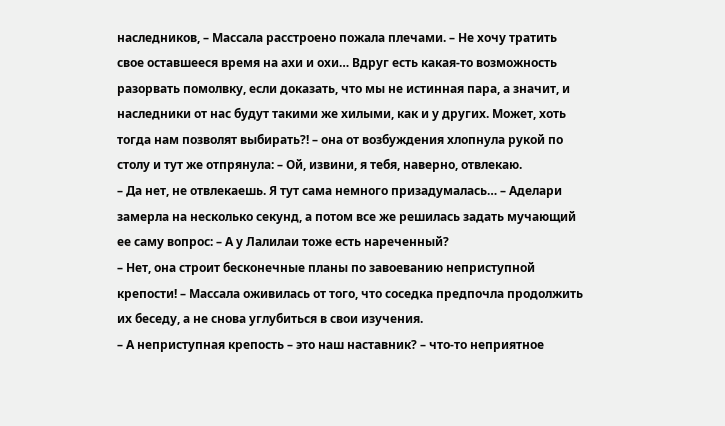наследников, – Массала расстроено пожала плечами. – Не хочу тратить свое оставшееся время на ахи и охи… Вдруг есть какая-то возможность разорвать помолвку, если доказать, что мы не истинная пара, а значит, и наследники от нас будут такими же хилыми, как и у других. Может, хоть тогда нам позволят выбирать?! – она от возбуждения хлопнула рукой по столу и тут же отпрянула: – Ой, извини, я тебя, наверно, отвлекаю.
– Да нет, не отвлекаешь. Я тут сама немного призадумалась… – Аделари замерла на несколько секунд, а потом все же решилась задать мучающий ее саму вопрос: – А у Лалилаи тоже есть нареченный?
– Нет, она строит бесконечные планы по завоеванию неприступной крепости! – Массала оживилась от того, что соседка предпочла продолжить их беседу, а не снова углубиться в свои изучения.
– А неприступная крепость – это наш наставник? – что-то неприятное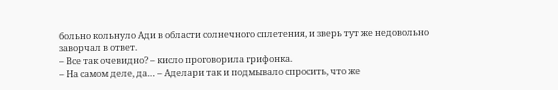больно кольнуло Ади в области солнечного сплетения, и зверь тут же недовольно заворчал в ответ.
– Все так очевидно? – кисло проговорила грифонка.
– На самом деле, да… – Аделари так и подмывало спросить, что же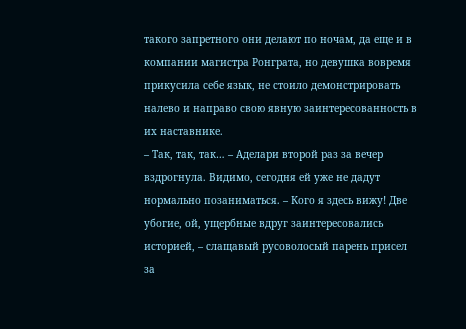такого запретного они делают по ночам, да еще и в компании магистра Ронграта, но девушка вовремя прикусила себе язык, не стоило демонстрировать налево и направо свою явную заинтересованность в их наставнике.
– Так, так, так… – Аделари второй раз за вечер вздрогнула. Видимо, сегодня ей уже не дадут нормально позаниматься. – Кого я здесь вижу! Две убогие, ой, ущербные вдруг заинтересовались историей, – слащавый русоволосый парень присел за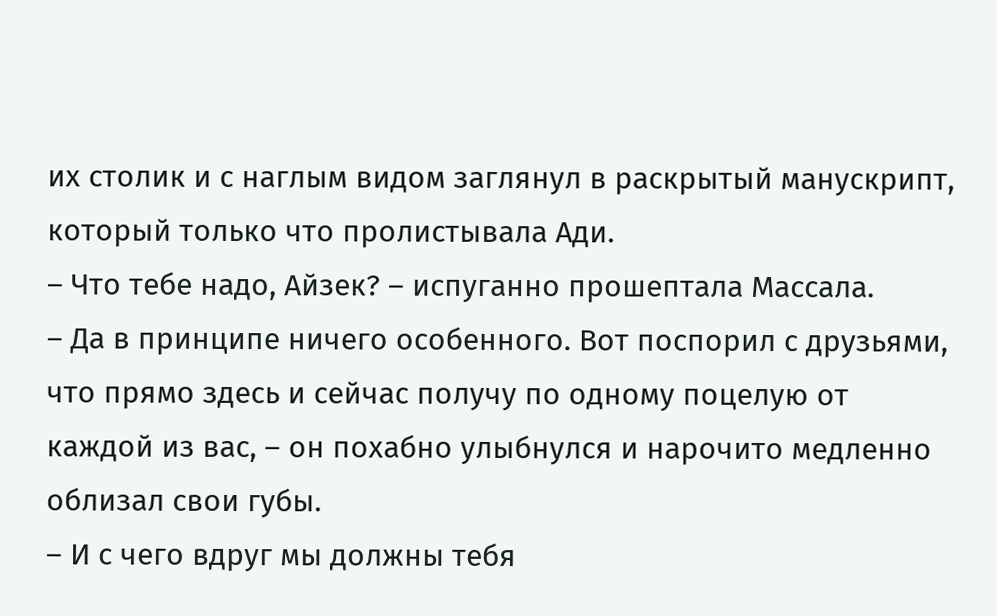их столик и с наглым видом заглянул в раскрытый манускрипт, который только что пролистывала Ади.
– Что тебе надо, Айзек? – испуганно прошептала Массала.
– Да в принципе ничего особенного. Вот поспорил с друзьями, что прямо здесь и сейчас получу по одному поцелую от каждой из вас, – он похабно улыбнулся и нарочито медленно облизал свои губы.
– И с чего вдруг мы должны тебя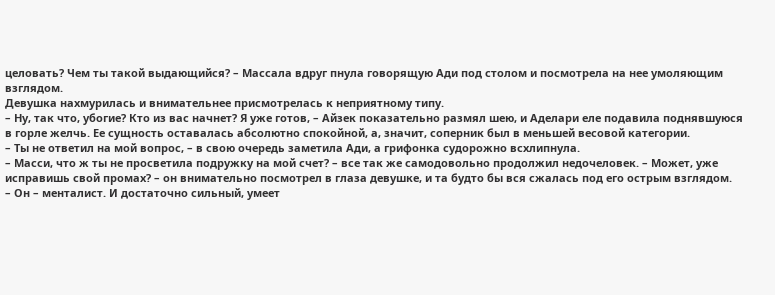целовать? Чем ты такой выдающийся? – Массала вдруг пнула говорящую Ади под столом и посмотрела на нее умоляющим взглядом.
Девушка нахмурилась и внимательнее присмотрелась к неприятному типу.
– Ну, так что, убогие? Кто из вас начнет? Я уже готов, – Айзек показательно размял шею, и Аделари еле подавила поднявшуюся в горле желчь. Ее сущность оставалась абсолютно спокойной, а, значит, соперник был в меньшей весовой категории.
– Ты не ответил на мой вопрос, – в свою очередь заметила Ади, а грифонка судорожно всхлипнула.
– Масси, что ж ты не просветила подружку на мой счет? – все так же самодовольно продолжил недочеловек. – Может, уже исправишь свой промах? – он внимательно посмотрел в глаза девушке, и та будто бы вся сжалась под его острым взглядом.
– Он – менталист. И достаточно сильный, умеет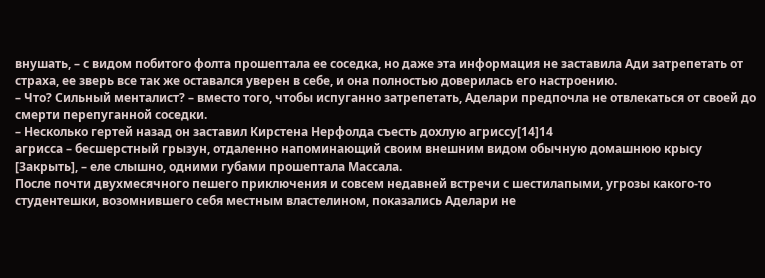внушать, – с видом побитого фолта прошептала ее соседка, но даже эта информация не заставила Ади затрепетать от страха, ее зверь все так же оставался уверен в себе, и она полностью доверилась его настроению.
– Что? Сильный менталист? – вместо того, чтобы испуганно затрепетать, Аделари предпочла не отвлекаться от своей до смерти перепуганной соседки.
– Несколько гертей назад он заставил Кирстена Нерфолда съесть дохлую агриссу[14]14
агрисса – бесшерстный грызун, отдаленно напоминающий своим внешним видом обычную домашнюю крысу
[Закрыть], – еле слышно, одними губами прошептала Массала.
После почти двухмесячного пешего приключения и совсем недавней встречи с шестилапыми, угрозы какого-то студентешки, возомнившего себя местным властелином, показались Аделари не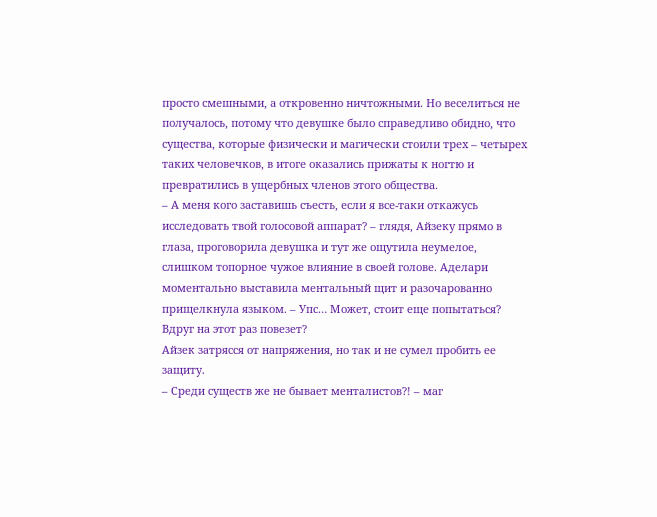просто смешными, а откровенно ничтожными. Но веселиться не получалось, потому что девушке было справедливо обидно, что существа, которые физически и магически стоили трех – четырех таких человечков, в итоге оказались прижаты к ногтю и превратились в ущербных членов этого общества.
– А меня кого заставишь съесть, если я все-таки откажусь исследовать твой голосовой аппарат? – глядя, Айзеку прямо в глаза, проговорила девушка и тут же ощутила неумелое, слишком топорное чужое влияние в своей голове. Аделари моментально выставила ментальный щит и разочарованно прищелкнула языком. – Упс… Может, стоит еще попытаться? Вдруг на этот раз повезет?
Айзек затрясся от напряжения, но так и не сумел пробить ее защиту.
– Среди существ же не бывает менталистов?! – маг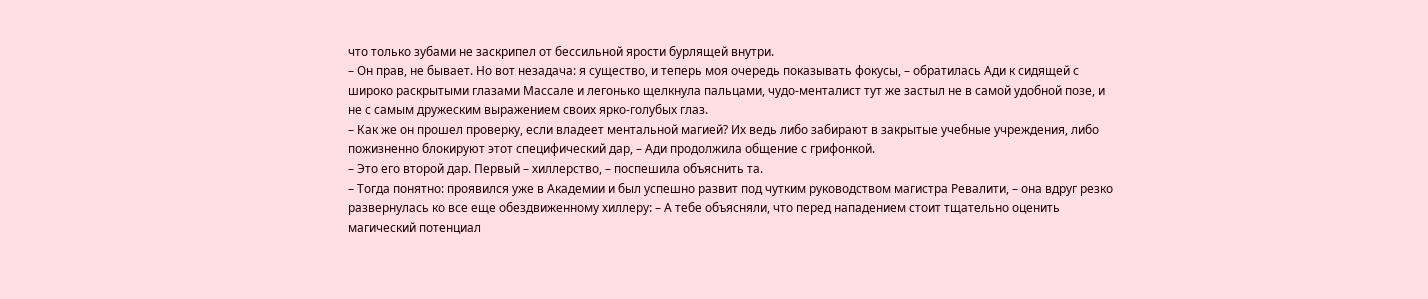что только зубами не заскрипел от бессильной ярости бурлящей внутри.
– Он прав, не бывает. Но вот незадача: я существо, и теперь моя очередь показывать фокусы, – обратилась Ади к сидящей с широко раскрытыми глазами Массале и легонько щелкнула пальцами, чудо-менталист тут же застыл не в самой удобной позе, и не с самым дружеским выражением своих ярко-голубых глаз.
– Как же он прошел проверку, если владеет ментальной магией? Их ведь либо забирают в закрытые учебные учреждения, либо пожизненно блокируют этот специфический дар, – Ади продолжила общение с грифонкой.
– Это его второй дар. Первый – хиллерство, – поспешила объяснить та.
– Тогда понятно: проявился уже в Академии и был успешно развит под чутким руководством магистра Ревалити, – она вдруг резко развернулась ко все еще обездвиженному хиллеру: – А тебе объясняли, что перед нападением стоит тщательно оценить магический потенциал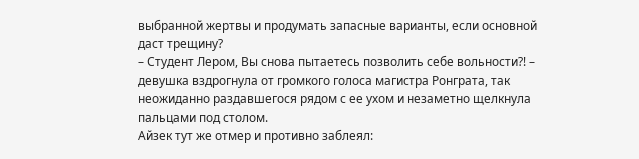выбранной жертвы и продумать запасные варианты, если основной даст трещину?
– Студент Лером, Вы снова пытаетесь позволить себе вольности?! – девушка вздрогнула от громкого голоса магистра Ронграта, так неожиданно раздавшегося рядом с ее ухом и незаметно щелкнула пальцами под столом.
Айзек тут же отмер и противно заблеял: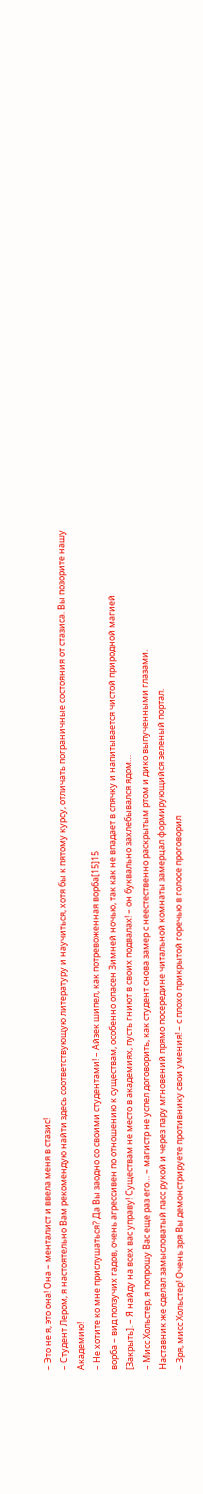– Это не я, это она! Она – менталист и ввела меня в стазис!
– Студент Лером, я настоятельно Вам рекомендую найти здесь соответствующую литературу и научиться, хотя бы к пятому курсу, отличать пограничные состояния от стазиса. Вы позорите нашу Академию!
– Не хотите ко мне прислушаться? Да Вы заодно со своими студентами! – Айзек шипел, как потревоженная ворба[15]15
ворба – вид ползучих гадов, очень агрессивен по отношению к существам, особенно опасен Зимней ночью, так как не впадает в спячку и напитывается чистой природной магией
[Закрыть]. – Я найду на всех вас управу! Существам не место в академиях, пусть гниют в своих подвалах! – он буквально захлебывался ядом…
– Мисс Хольстер, я попрошу Вас еще раз его… – магистр не успел договорить, как студент снова замер с неестественно раскрытым ртом и дико выпученными глазами.
Наставник же сделал замысловатый пасс рукой и через пару мгновений прямо посередине читальной комнаты замерцал формирующийся зеленый портал.
– Зря, мисс Хольстер! Очень зря Вы демонстрируете противнику свои умения! – с плохо прикрытой горечью в голосе проговорил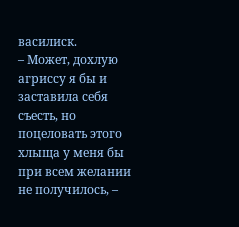василиск.
– Может, дохлую агриссу я бы и заставила себя съесть, но поцеловать этого хлыща у меня бы при всем желании не получилось, –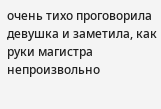очень тихо проговорила девушка и заметила, как руки магистра непроизвольно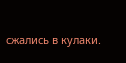сжались в кулаки.